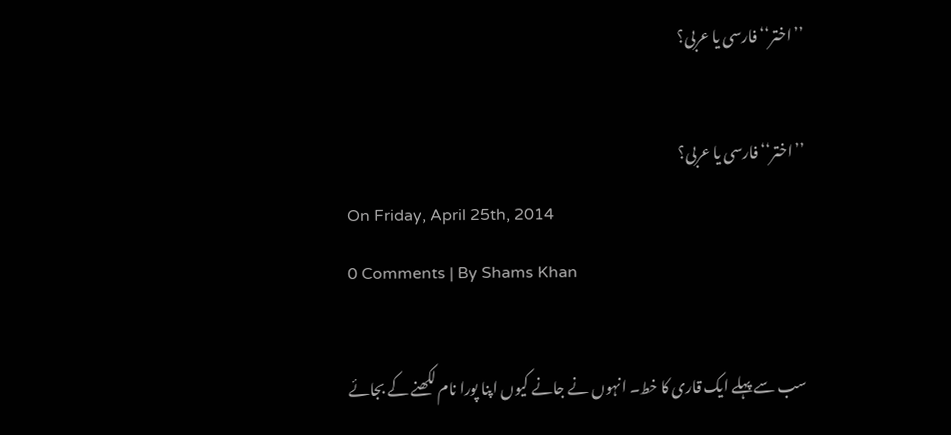’’اختر‘‘ فارسی یا عربی؟

’’اختر‘‘ فارسی یا عربی؟
On Friday, April 25th, 2014
0 Comments | By Shams Khan

سب سے پہلے ایک قاری کا خط۔ انہوں نے جانے کیوں اپنا پورا نام لکھنے کے بجائے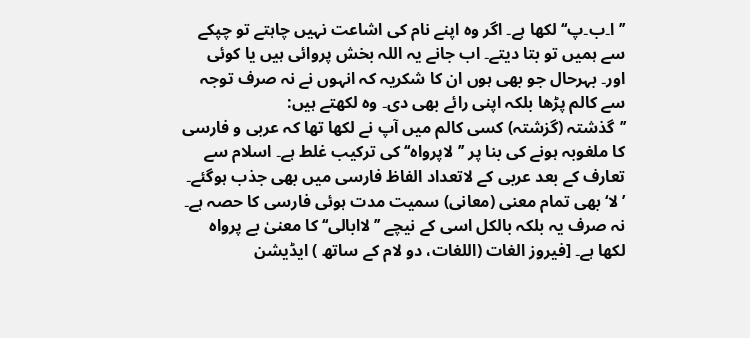’’ا۔ب۔پ‘‘ لکھا ہے۔ اگر وہ اپنے نام کی اشاعت نہیں چاہتے تو چپکے سے ہمیں تو بتا دیتے۔ اب جانے یہ اللہ بخش پروائی ہیں یا کوئی اور۔ بہرحال جو بھی ہوں ان کا شکریہ کہ انہوں نے نہ صرف توجہ سے کالم پڑھا بلکہ اپنی رائے بھی دی۔ وہ لکھتے ہیں:
’’گذشتہ (گزشتہ) کسی کالم میں آپ نے لکھا تھا کہ عربی و فارسی کا ملغوبہ ہونے کی بنا پر ’’لاپرواہ‘‘ کی ترکیب غلط ہے۔ اسلام سے تعارف کے بعد عربی کے لاتعداد الفاظ فارسی میں بھی جذب ہوگئے۔ ’لا‘ بھی تمام معنی (معانی) سمیت مدت ہوئی فارسی کا حصہ ہے۔ نہ صرف یہ بلکہ بالکل اسی کے نیچے ’’لاابالی‘‘ کا معنیٰ بے پرواہ لکھا ہے۔ [فیروز الغات (اللغات، دو لام کے ساتھ ) ایڈیشن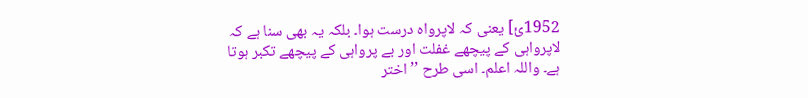1952ئ] یعنی کہ لاپرواہ درست ہوا۔ بلکہ یہ بھی سنا ہے کہ لاپرواہی کے پیچھے غفلت اور بے پرواہی کے پیچھے تکبر ہوتا ہے۔ واللہ اعلم۔ اسی طرح ’’اختر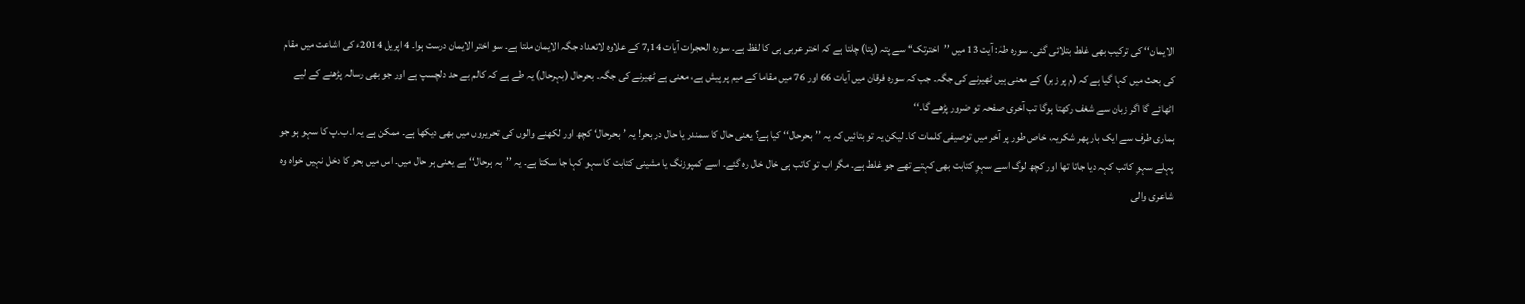الایمان‘‘ کی ترکیب بھی غلط بتلائی گئی۔ سورہ طہٰ: آیت 13 میں ’’اخترتک‘‘ سے پتہ (پتا) چلتا ہے کہ اختر عربی ہی کا لفظ ہے۔ سورہ الحجرات آیات 7,14 کے علاوہ لاتعداد جگہ الایمان ملتا ہے۔ سو اختر الایمان درست ہوا۔ 4 اپریل 2014ء کی اشاعت میں مقام کی بحث میں کہا گیا ہے کہ (م پر زبر) کے معنی ہیں ٹھیرنے کی جگہ۔ جب کہ سورہ فرقان میں آیات 66 اور 76 میں مقاما کے میم پر پیش ہے، معنی ہے ٹھیرنے کی جگہ۔ بحرحال (بہرحال) یہ طے ہے کہ کالم بے حد دلچسپ ہے اور جو بھی رسالہ پڑھنے کے لیے اٹھائے گا اگر زبان سے شغف رکھتا ہوگا تب آخری صفحہ تو ضرور پڑھے گا۔‘‘
ہماری طرف سے ایک بار پھر شکریہ، خاص طور پر آخر میں توصیفی کلمات کا۔ لیکن یہ تو بتائیں کہ یہ ’’بحرحال‘‘ کیا ہے؟ یعنی حال کا سمندر یا حال در بحر! یہ ’بحرحال‘ کچھ اور لکھنے والوں کی تحریروں میں بھی دیکھا ہے۔ ممکن ہے یہ ا۔ب۔پ کا سہو ہو جو پہلے سہوِ کاتب کہہ دیا جاتا تھا اور کچھ لوگ اسے سہوِ کتابت بھی کہتے تھے جو غلط ہے۔ مگر اب تو کاتب ہی خال خال رہ گئے۔ اسے کمپوزنگ یا مشینی کتابت کا سہو کہا جا سکتا ہے۔ یہ ’’بہ ہرحال‘‘ ہے یعنی ہر حال میں۔ اس میں بحر کا دخل نہیں خواہ وہ شاعری والی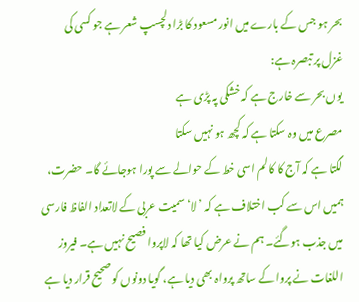بحر ہو جس کے بارے میں انور مسعود کا بڑا دلچسپ شعر ہے جو کسی کی غزل پر تبصرہ ہے:
یوں بحر سے خارج ہے کہ خشکی پہ پڑی ہے
مصرع میں وہ سکتا ہے کہ کچھ ہو نہیں سکتا
لگتا ہے کہ آج کا کالم اسی خط کے حوالے سے پورا ہوجائے گا۔ حضرت، ہمیں اس سے کب اختلاف ہے کہ ’لا‘ سمیت عربی کے لاتعداد الفاظ فارسی میں جذب ہوگئے۔ ہم نے عرض کیا تھا کہ لاپروا فصیح نہیں ہے۔ فیروز اللغات نے پروا کے ساتھ پرواہ بھی دیا ہے، گویا دونوں کو صحیح قرار دیا ہے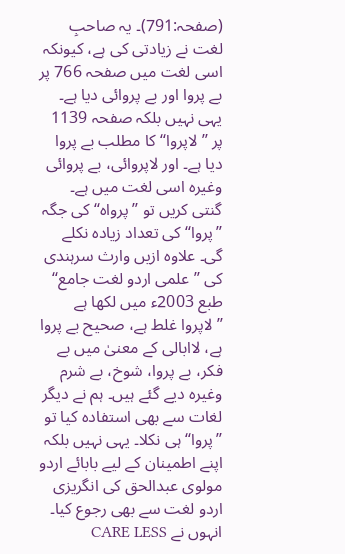(صفحہ:791)۔ یہ صاحبِ لغت نے زیادتی کی ہے، کیونکہ اسی لغت میں صفحہ 766 پر بے پروا اور بے پروائی دیا ہے۔ یہی نہیں بلکہ صفحہ 1139 پر ’’لاپروا‘‘ کا مطلب بے پروا دیا ہے۔ اور لاپروائی، بے پروائی وغیرہ اسی لغت میں ہے۔ گنتی کریں تو ’’پرواہ‘‘ کی جگہ ’’پروا‘‘ کی تعداد زیادہ نکلے گی۔ علاوہ ازیں وارث سرہندی کی ’’علمی اردو لغت جامع‘‘ طبع 2003ء میں لکھا ہے ’’لاپروا غلط ہے، صحیح بے پروا ہے، لاابالی کے معنیٰ میں بے فکر، بے پروا، شوخ، بے شرم وغیرہ دیے گئے ہیں۔ ہم نے دیگر لغات سے بھی استفادہ کیا تو ’’پروا‘‘ ہی نکلا۔ یہی نہیں بلکہ اپنے اطمینان کے لیے بابائے اردو مولوی عبدالحق کی انگریزی اردو لغت سے بھی رجوع کیا۔ انہوں نے CARE LESS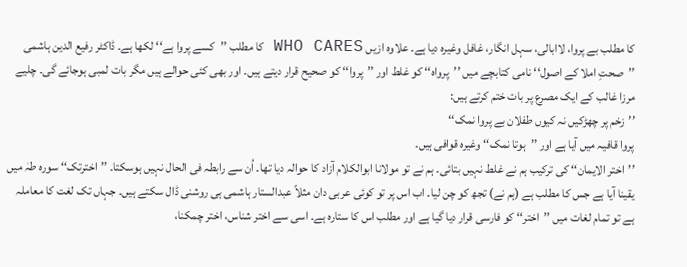کا مطلب بے پروا، لاابالی، سہل انگار، غافل وغیرہ دیا ہے۔ علاوہ ازیں WHO CARES کا مطلب ’’کسے پروا ہے‘‘ لکھا ہے۔ ڈاکٹر رفیع الدین ہاشمی ’’صحتِ املا کے اصول‘‘ نامی کتابچے میں ’’پرواہ‘‘ کو غلط اور ’’پروا‘‘ کو صحیح قرار دیتے ہیں۔ اور بھی کئی حوالے ہیں مگر بات لمبی ہوجائے گی۔ چلیے مرزا غالب کے ایک مصرع پر بات ختم کرتے ہیں:
’’زخم پر چھڑکیں نہ کیوں طفلان بے پروا نمک‘‘
پروا قافیہ میں آیا ہے اور ’’ہوتا نمک‘‘ وغیرہ قوافی ہیں۔
’’اختر الایمان‘‘ کی ترکیب ہم نے غلط نہیں بتائی۔ ہم نے تو مولانا ابوالکلام آزاد کا حوالہ دیا تھا۔ اُن سے رابطہ فی الحال نہیں ہوسکتا۔ ’’اخترتک‘‘ سورہ طہٰ میں یقینا آیا ہے جس کا مطلب ہے (ہم نے) تجھ کو چن لیا۔ اب اس پر تو کوئی عربی دان مثلاً عبدالستار ہاشمی ہی روشنی ڈال سکتے ہیں۔ جہاں تک لغت کا معاملہ ہے تو تمام لغات میں ’’اختر‘‘ کو فارسی قرار دیا گیا ہے اور مطلب اس کا ستارہ ہے۔ اسی سے اختر شناس، اختر چمکنا،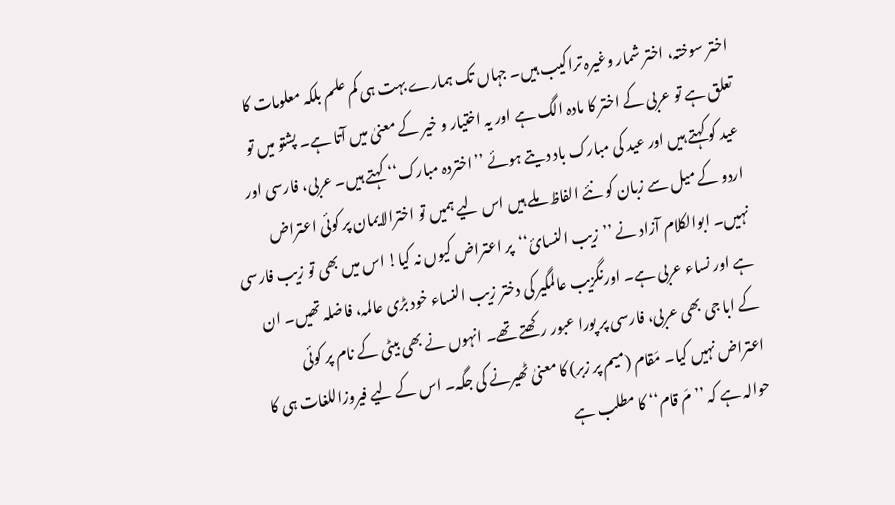اختر سوختہ، اختر شمار وغیرہ تراکیب ہیں۔ جہاں تک ہمارے بہت ہی کم علم بلکہ معلومات کا تعلق ہے تو عربی کے اختر کا مادہ الگ ہے اور یہ اختیار و خیر کے معنیٰ میں آتا ہے۔ پشتو میں تو عید کو کہتے ہیں اور عید کی مبارک باد دیتے ہوئے ’’اختردہ مبارک‘‘ کہتے ہیں۔ عربی، فارسی اور اردو کے میل سے زبان کو نئے الفاظ ملے ہیں اس لیے ہمیں تو اخترالایمان پر کوئی اعتراض نہیں۔ ابوالکلام آزاد نے ’’زیب النسائ‘‘پر اعتراض کیوں نہ کیا! اس میں بھی تو زیب فارسی ہے اور نساء عربی ہے۔ اورنگزیب عالمگیر کی دختر زیب النساء خود بڑی عالمہ، فاضلہ تھیں۔ ان کے ابا جی بھی عربی، فارسی پر پورا عبور رکھتے تھے۔ انہوں نے بھی بیٹی کے نام پر کوئی اعتراض نہیں کیا۔ مَقام (میم پر زبر) کا معنیٰ ٹھیرنے کی جگہ۔ اس کے لیے فیروزاللغات ہی کا حوالہ ہے کہ ’’مَ قام‘‘ کا مطلب ہے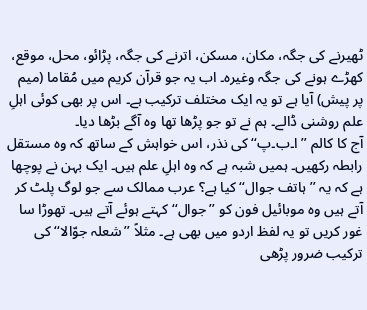ٹھیرنے کی جگہ، مکان، مسکن، اترنے کی جگہ، پڑائو، محل، موقع، کھڑے ہونے کی جگہ وغیرہ۔ اب یہ جو قرآن کریم میں مُقاما (میم پر پیش) آیا ہے تو یہ ایک مختلف ترکیب ہے۔ اس پر بھی کوئی اہلِ علم روشنی ڈالے۔ ہم نے تو جو پڑھا تھا وہ آگے بڑھا دیا۔
آج کا کالم ’’ا۔ب۔پ‘‘ کی نذر، اس خواہش کے ساتھ کہ وہ مستقل رابطہ رکھیں۔ ہمیں شبہ ہے کہ وہ اہلِ علم ہیں۔ ایک بہن نے پوچھا ہے کہ یہ ’’ہاتف جوال‘‘ کیا ہے؟ عرب ممالک سے جو لوگ پلٹ کر آتے ہیں وہ موبائیل فون کو ’’جوال‘‘ کہتے ہوئے آتے ہیں۔ تھوڑا سا غور کریں تو یہ لفظ اردو میں بھی ہے۔ مثلاً ’’شعلہ جوّالا‘‘ کی ترکیب ضرور پڑھی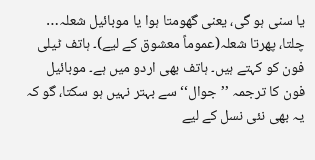یا سنی ہو گی، یعنی گھومتا ہوا یا موبائیل شعلہ… چلتا، پھرتا شعلہ(عموماً معشوق کے لیے)۔ ہاتف ٹیلی فون کو کہتے ہیں۔ ہاتف بھی اردو میں ہے۔ موبائیل فون کا ترجمہ ’’جوال‘‘ سے بہتر نہیں ہو سکتا، گو کہ یہ بھی نئی نسل کے لیے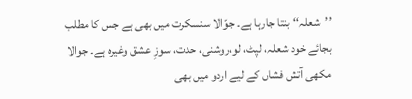’’شعلہ‘‘ بنتا جارہا ہے۔ جوّالا سنسکرت میں بھی ہے جس کا مطلب بجائے خود شعلہ، لپٹ، لو،روشنی، حدت، سوزِ عشق وغیرہ ہے۔ جوالا مکھی آتش فشاں کے لیے اردو میں بھی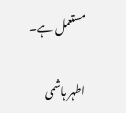مستعمل ہے۔

اطہر ہاشمی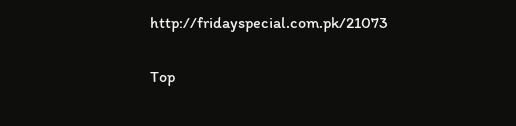http://fridayspecial.com.pk/21073

Top